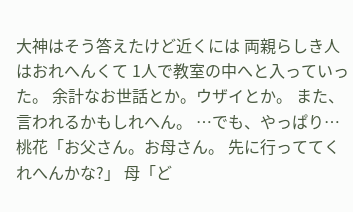大神はそう答えたけど近くには 両親らしき人はおれへんくて 1人で教室の中へと入っていった。 余計なお世話とか。ウザイとか。 また、言われるかもしれへん。 …でも、やっぱり… 桃花「お父さん。お母さん。 先に行っててくれへんかな?」 母「ど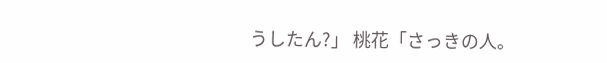うしたん?」 桃花「さっきの人。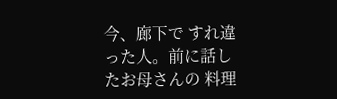今、廊下で すれ違った人。前に話したお母さんの 料理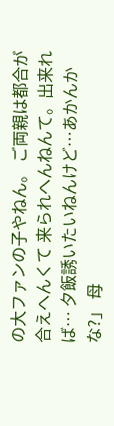の大ファンの子やねん。 ご両親は都合が合えへんくて 来られへんねんて。出来れば… 夕飯誘いたいねんけど…あかんかな?」 母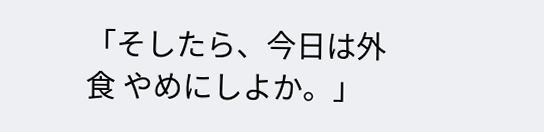「そしたら、今日は外食 やめにしよか。」